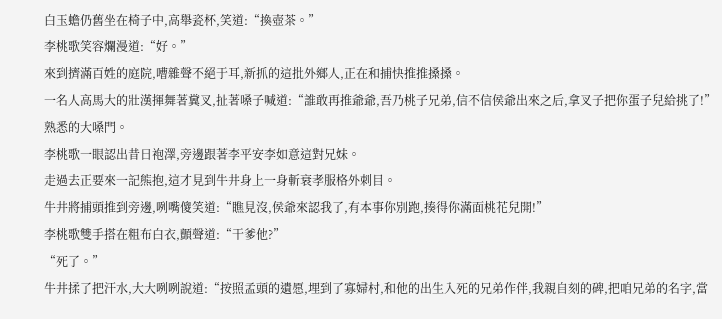白玉蟾仍舊坐在椅子中,高舉瓷杯,笑道:“換壺茶。”
李桃歌笑容爛漫道:“好。”
來到擠滿百姓的庭院,嘈雜聲不絕于耳,新抓的這批外鄉人,正在和捕快推推搡搡。
一名人高馬大的壯漢揮舞著糞叉,扯著嗓子喊道:“誰敢再推爺爺,吾乃桃子兄弟,信不信侯爺出來之后,拿叉子把你蛋子兒給挑了!”
熟悉的大嗓門。
李桃歌一眼認出昔日袍澤,旁邊跟著李平安李如意這對兄妹。
走過去正要來一記熊抱,這才見到牛井身上一身斬衰孝服格外刺目。
牛井將捕頭推到旁邊,咧嘴傻笑道:“瞧見沒,侯爺來認我了,有本事你別跑,揍得你滿面桃花兒開!”
李桃歌雙手搭在粗布白衣,顫聲道:“干爹他?”
“死了。”
牛井揉了把汗水,大大咧咧說道:“按照孟頭的遺愿,埋到了寡婦村,和他的出生入死的兄弟作伴,我親自刻的碑,把咱兄弟的名字,當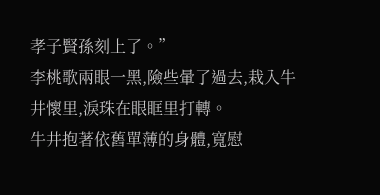孝子賢孫刻上了。”
李桃歌兩眼一黑,險些暈了過去,栽入牛井懷里,淚珠在眼眶里打轉。
牛井抱著依舊單薄的身體,寬慰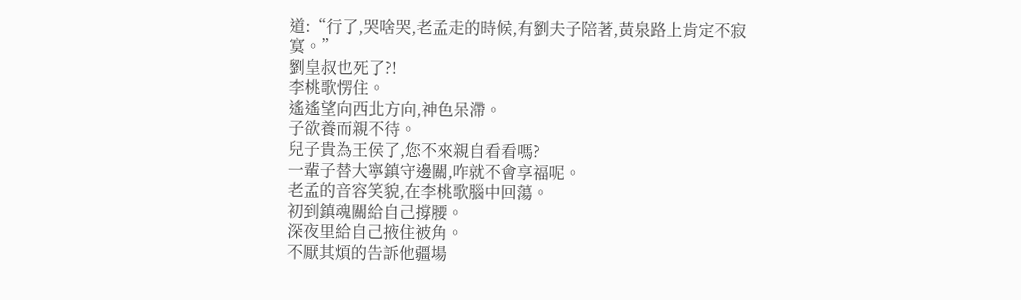道:“行了,哭啥哭,老孟走的時候,有劉夫子陪著,黃泉路上肯定不寂寞。”
劉皇叔也死了?!
李桃歌愣住。
遙遙望向西北方向,神色呆滯。
子欲養而親不待。
兒子貴為王侯了,您不來親自看看嗎?
一輩子替大寧鎮守邊關,咋就不會享福呢。
老孟的音容笑貌,在李桃歌腦中回蕩。
初到鎮魂關給自己撐腰。
深夜里給自己掖住被角。
不厭其煩的告訴他疆場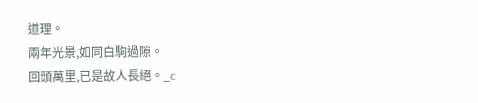道理。
兩年光景,如同白駒過隙。
回頭萬里,已是故人長絕。_c